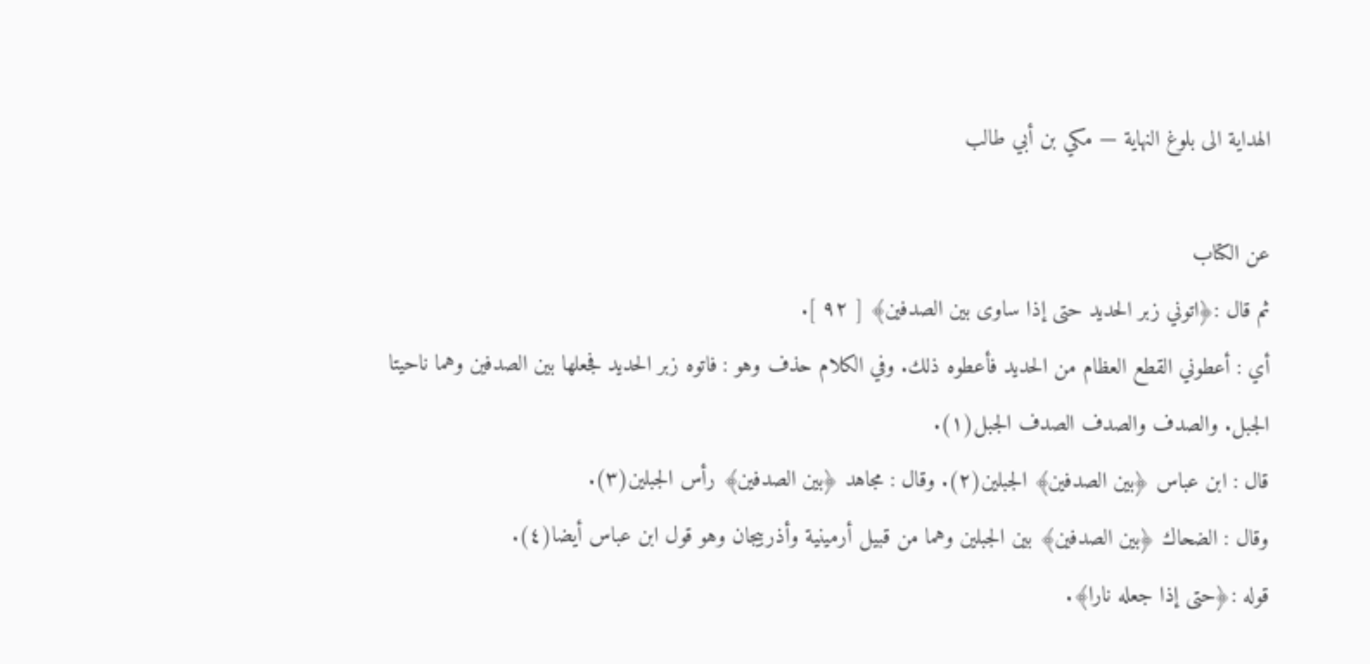الهداية الى بلوغ النهاية — مكي بن أبي طالب

عن الكتاب
ثم قال :﴿اتوني زبر الحديد حتى إذا ساوى بين الصدفين﴾ [ ٩٢ ].
أي : أعطوني القطع العظام من الحديد فأعطوه ذلك. وفي الكلام حذف وهو : فاتوه زبر الحديد فجعلها بين الصدفين وهما ناحيتا الجبل. والصدف والصدف الصدف الجبل(١).
قال : ابن عباس ﴿بين الصدفين﴾ الجبلين(٢). وقال : مجاهد ﴿بين الصدفين﴾ رأس الجبلين(٣).
وقال : الضحاك ﴿بين الصدفين﴾ بين الجبلين وهما من قبيل أرمينية وأذربيجان وهو قول ابن عباس أيضا(٤).
قوله :﴿حتى إذا جعله نارا﴾.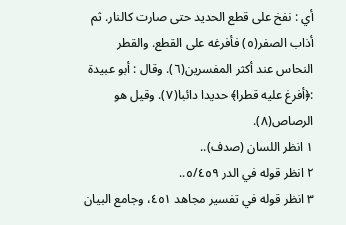أي : نفخ على قطع الحديد حتى صارت كالنار. ثم أذاب الصفر(٥) فأفرغه على القطع. والقطر النحاس عند أكثر المفسرين(٦). وقال : أبو عبيدة :﴿أفرغ عليه قطرا﴾ حديدا دائبا(٧). وقيل هو الرصاص(٨).
١ انظر اللسان (صدف)..
٢ انظر قوله في الدر ٥/٤٥٩..
٣ انظر قوله في تفسير مجاهد ٤٥١، وجامع البيان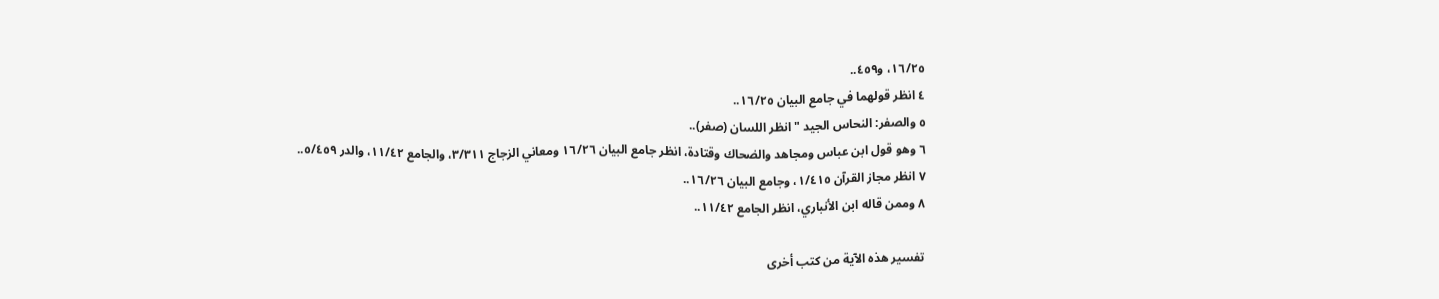١٦/٢٥، و٤٥٩..
٤ انظر قولهما في جامع البيان ١٦/٢٥..
٥ والصفر: النحاس الجيد "انظر اللسان (صفر)..
٦ وهو قول ابن عباس ومجاهد والضحاك وقتادة، انظر جامع البيان ١٦/٢٦ ومعاني الزجاج ٣/٣١١، والجامع ١١/٤٢، والدر ٥/٤٥٩..
٧ انظر مجاز القرآن ١/٤١٥، وجامع البيان ١٦/٢٦..
٨ وممن قاله ابن الأنباري، انظر الجامع ١١/٤٢..

تفسير هذه الآية من كتب أخرى